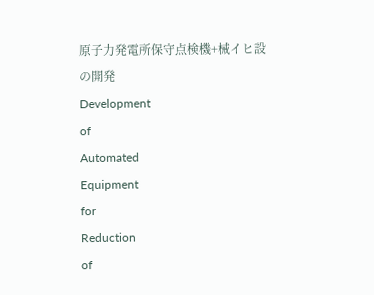原子力発電所保守点検機+械イヒ設
の開発
Development
of
Automated
Equipment
for
Reduction
of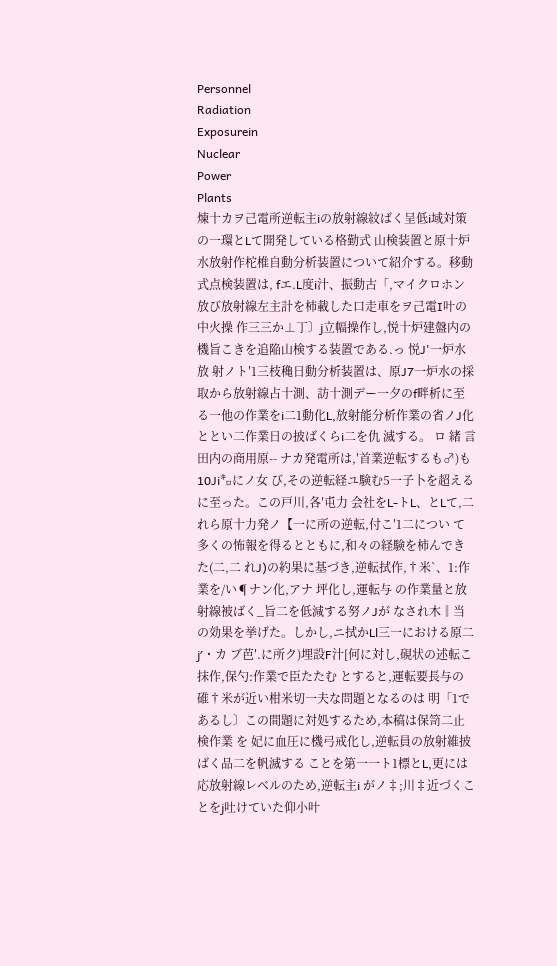Personnel
Radiation
Exposurein
Nuclear
Power
Plants
煉十カヲ己電所逆転主iの放射線紋ばく呈低i域対策の一環とLて開発している格勤式 山検装置と原十炉水放射作柁椎自動分析装置について紹介する。移動式点検装置は, fエ.L度i汁、振動古「,マイクロホン放び放射線左主計を柿載した口走車をヲ己電I叶の中火操 作三三か⊥丁〕j立幅操作し,悦十炉建盤内の機旨こきを追陥山検する装置である.っ 悦J'一炉水放 射ノト′1三枝穐日動分析装置は、原J7一炉水の採取から放射線占十測、訪十測デー一夕のf畔析に至 る一他の作業をi二1動化L,放射能分析作業の省ノJ化ととい二作業日の披ばくらi二を仇 滅する。 ロ 緒 言 田内の商用原-- ナカ発電所は,′首業逆転するも♂)も10Ji㌔にノ女 び,その逆転経ユ験む5一子卜を超えるに至った。この戸川,各′屯力 会社をL-トL、とLて,二れら原十力発ノ【一に所の逆転,付こ′1二につい て多くの怖報を得るとともに,和々の経験を柿んできた(二,二 れJ)の約果に基づき,逆転拭作,†米`、1:作業を/い¶ナン化,アナ 坪化し,運転与 の作業量と放射線被ばく_旨二を低減する努ノJが なされ木‖当の効果を挙げた。しかし,ニ拭かLl三一における原二j′・カ ブ芭′.に所ク)埋設F汁[何に対し,硯状の述転こ抹作,保勺:作業で臣たたむ とすると,運転要長与の碓†米が近い柑米切一夫な問題となるのは 明「1であるし〕この間題に対処するため,本稿は保笥二止検作業 を 妃に血圧に機弓戒化し,逆転員の放射維披ばく品二を帆滅する ことを第一一ト1標とL,更には応放射線レベルのため,逆転主i がノ‡;川‡近づくことをj吐けていた仰小叶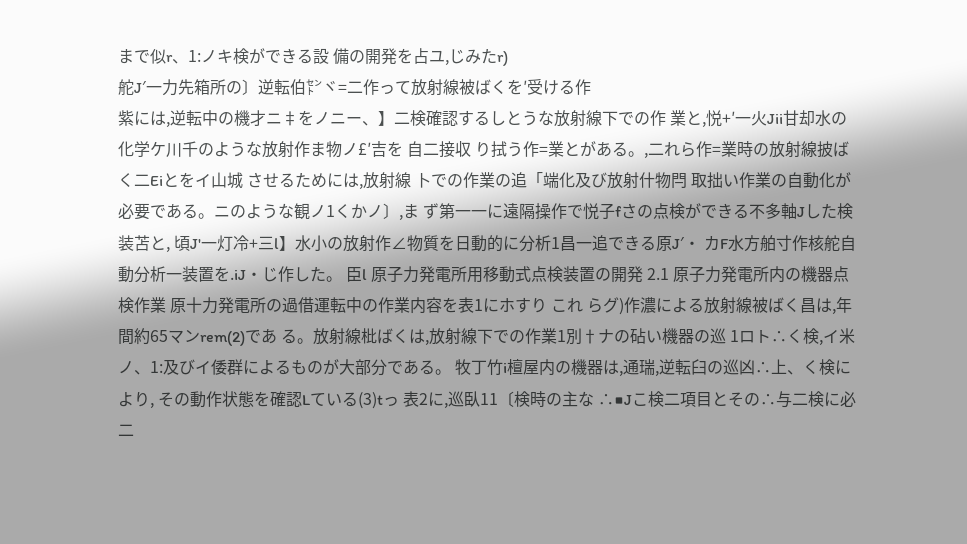まで似r、1:ノキ検ができる設 備の開発を占ユ,じみたr)
舵J′一力先箱所の〕逆転伯㌣ヾ=二作って放射線被ばくを′受ける作
紫には,逆転中の機才ニ‡をノニー、】二検確認するしとうな放射線下での作 業と,悦+′一火Jii甘却水の化学ケ川千のような放射作ま物ノ£′吉を 自二接収 り拭う作=業とがある。,二れら作=業時の放射線披ばく二Eiとをイ山城 させるためには,放射線 卜での作業の追「端化及び放射什物閂 取拙い作業の自動化が必要である。ニのような観ノ1くかノ〕,ま ず第一一に遠隔操作で悦子fさの点検ができる不多軸Jした検装苫と, 頃J'一灯冷+三l】水小の放射作∠物質を日動的に分析1昌一追できる原J′・ カF水方舶寸作核舵自動分析一装置を.iJ・じ作した。 臣l 原子力発電所用移動式点検装置の開発 2.1 原子力発電所内の機器点検作業 原十力発電所の過借運転中の作業内容を表1にホすり これ らグ)作濃による放射線被ばく昌は,年間約65マンrem(2)であ る。放射線枇ばくは,放射線下での作業1別†ナの砧い機器の巡 1ロト∴く検,イ米ノ、1:及びイ倭群によるものが大部分である。 牧丁竹i檀屋内の機器は,通瑞,逆転臼の巡凶∴上、く検により, その動作状態を確認Lている(3)tっ 表2に,巡臥11〔検時の主な ∴■Jこ検二項目とその∴与二検に必二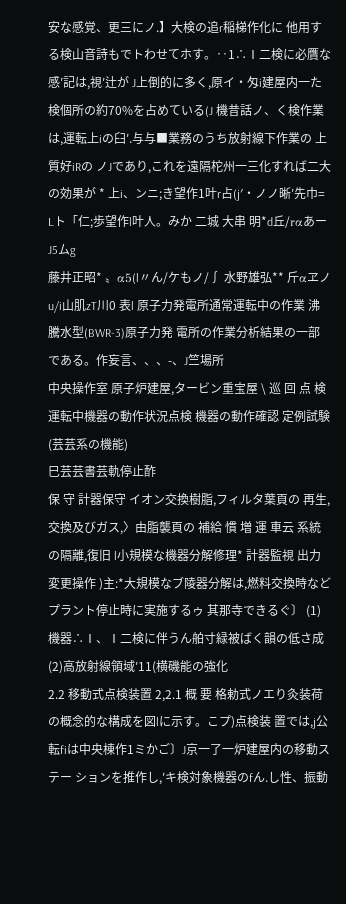安な感覚、更三にノ.】大検の追r稲梯作化に 他用する検山音詩もでトわせてホす。‥1∴Ⅰ二検に必贋な感′記は,視′辻が J上倒的に多く,原イ・匁i建屋内一た検個所の約70%を占めている(J 機昔話ノ、く検作業は,運転上iの臼′.与与■業務のうち放射線下作業の 上質好iRの ノJであり,これを遠隔柁州一三化すれば二大の効果が * 上i、ンニ;き望作1叶r占(j′・ノノ晰′先巾= Lト「仁;歩望作l叶人。みか 二城 大串 明*d丘/rαあーJ5ムg
藤井正昭* 〟α5(l〃ん/ケもノ/∫ 水野雄弘** 斤αヱノu/i山肌zT川0 表l 原子力発電所通常運転中の作業 沸騰水型(BWR-3)原子力発 電所の作業分析結果の一部である。作妄言、、、-、J竺場所
中央操作室 原子炉建屋,タービン重宝屋 \ 巡 回 点 検 運転中機器の動作状況点検 機器の動作確認 定例試験(芸芸系の機能)
巳芸芸書芸軌停止酢
保 守 計器保守 イオン交換樹脂,フィルタ葉頁の 再生,交換及びガス,〉由脂襲頁の 補給 慣 増 運 車云 系統の隔離,復旧 l小規模な機器分解修理* 計器監視 出力変更操作 )主:*大規模なブ陵器分解は,燃料交換時などプラント停止時に実施するゥ 其那寺できるぐ〕 (1)機器∴Ⅰ、Ⅰ二検に伴うん舶寸緑被ばく韻の低さ成(2)高放射線領域′11(横磯能の強化
2.2 移動式点検装置 2,2.1 概 要 格勅式ノエり灸装荷の概念的な構成を図lに示す。こプ)点検装 置では,j公転fiは中央棟作1ミかご〕J京一了一炉建屋内の移動ステー ションを推作し,′キ検対象機器のfん.し性、振動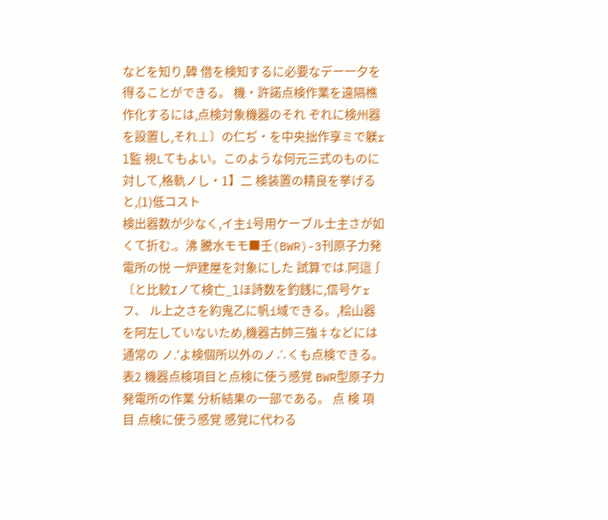などを知り,韓 借を検知するに必要なデー一夕を得ることができる。 機・許諾点検作業を遠隔樵作化するには,点検対象機器のそれ ぞれに検州器を設置し,それ⊥〕の仁ぢ・を中央拙作享ミで躾r l監 視Lてもよい。このような何元三式のものに対して,格軌ノし・1】二 検装置の精良を挙げると,(1)低コスト
検出器数が少なく,イ主i号用ケーブル士主さが如くて折む.。沸 騰水モモ■壬(BWR)-3刊原子力発電所の悦 一炉建屋を対象にした 試算では.阿這∫〔と比較Iノて検亡_lほ詩数を釣銭に,信号ケrフ、 ル上之さを約鬼乙に帆i域できる。,桧山器を阿左していないため,機器古帥三強‡などには通常の ノ.'よ検個所以外のノ∴くも点検できる。 表2 機器点検項目と点検に使う感覚 BWR型原子力発電所の作業 分析結果の一部である。 点 検 項 目 点検に使う感覚 感覚に代わる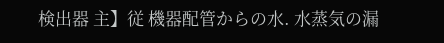検出器 主】従 機器配管からの水. 水蒸気の漏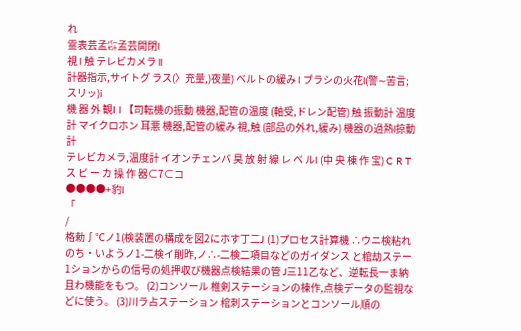れ
霊表芸孟㌫孟芸開閉l
視 l 触 テレビカメラ ll
計器指示,サイトグ ラス(〉充量,)夜量) ベルトの緩み l ブラシの火花l(警∼苦言;スリッ)i
機 器 外 観I l 【司転機の振動 機器,配管の温度 (軸受,ドレン配管) 触 振動計 温度計 マイクロホン 耳悪 機器,配管の緩み 視,触 (部品の外れ,緩み) 機器の過熱l掠動計
テレビカメラ,温度計 イオンチェンバ 臭 放 射 線 レ ベ ルl (中 央 棟 作 宝) C R T ス ピ ー カ 操 作 器⊂7⊂コ
●●●●+豹l
「
/
格勅∫℃ノ1(検装置の構成を図2にホす丁二J (1)プロセス計算機 ∴ウニ検粘れのち・いようノ1-二検イ削昨,ノ∴-二検二項目などのガイダンス と棺劫ステー1ションからの信号の処押収び機器点検結果の管 J三11乙など、逆転長一ま納且わ機能をもつ。 (2)コンソール 椎剣ステーションの棟作,点検データの監視などに使う。 (3)川ラ占ステーション 棺刺ステーションとコンソール順の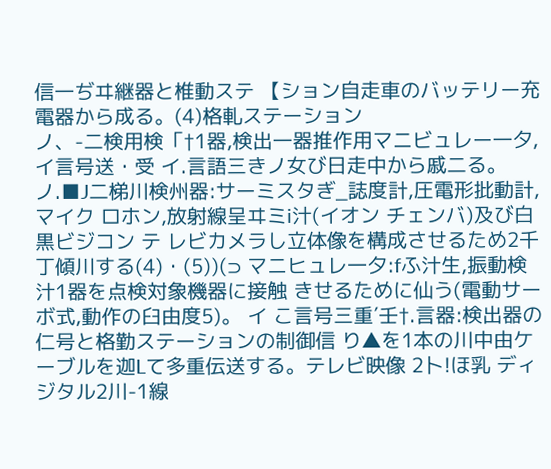信一ぢヰ継器と椎動ステ 【ション自走車のバッテリー充電器から成る。(4)格軋ステーション
ノ、-二検用検「†1器,検出一器推作用マニビュレー一夕,イ言号送・受 イ.言語三きノ女び日走中から戚二る。 ノ.■J二梯川検州器:サーミスタぎ_誌度計,圧電形批動計,マイク ロホン,放射線呈ヰミi汁(イオン チェンバ)及び白黒ビジコン テ レビカメラし立体像を構成させるため2千丁傾川する(4)・(5))(⊃ マニヒュレ一夕:fふ汁生,振動検汁1器を点検対象機器に接触 きせるために仙う(電動サーボ式,動作の臼由度5)。 イ こ言号三重′壬†.言器:検出器の仁号と格勤ステーションの制御信 り▲を1本の川中由ケーブルを迦Lて多重伝送する。テレビ映像 2卜!ほ乳 ディジタル2川-1線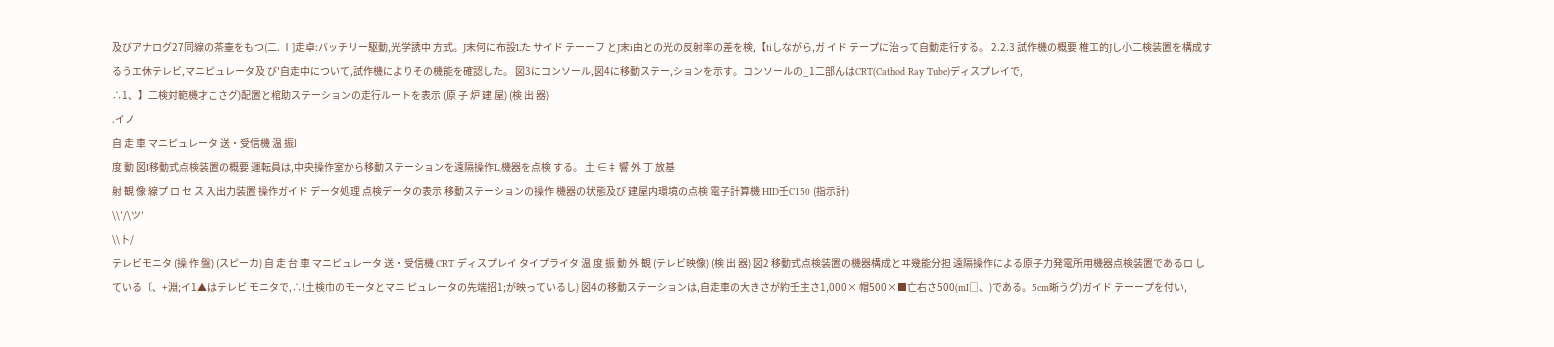及びアナログ27同線の茶壷をもつ(二. Ⅰ]走卓:バッチリー駆動,光学誘中 方式。J末何に布設Lた サイド テーーフ とJ末i由との光の反射率の差を検,【tiしながら,ガ イド テープに治って自動走行する。 2.2.3 試作機の概要 椎工的Jし小二検装置を構成するうエ休テレビ,マニピュレータ及 び'自走中について,試作機によりその機能を確認した。 図3にコンソール,図4に移動ステー,ションを示す。コンソールの_1二部んはCRT(Cathod Ray Tube)ディスプレイで,
∴1、】二検対範機才こさグ)配置と棺助ステーションの走行ルートを表示 (原 子 炉 建 屋) (検 出 器)
.イノ
自 走 車 マニピュレータ 送・受信機 温 振l
度 動 図I移動式点検装置の概要 運転員は,中央操作室から移動ステーションを遠隔操作L,機器を点検 する。 土 ∈‡ 響 外 丁 放基
射 観 像 線プ ロ セ ス 入出力装置 操作ガイド データ処理 点検データの表示 移動ステーションの操作 機器の状態及び 建屋内環境の点検 電子計算機 HID壬C150 (指示計)
\\′/\ツ′
\\卜/
テレビモニタ (操 作 盤) (スピーカ) 自 走 台 車 マニピュレータ 送・受信機 CRT ディスプレイ タイプライタ 温 度 振 動 外 観 (テレビ映像) (検 出 器) 図2 移動式点検装置の機器構成とヰ幾能分担 遠隔操作による原子力発電所用機器点検装置であるロ している〔、+淵;イ1▲はテレビ モニタで,∴!土検巾のモータとマニ ピュレータの先端招1;が映っているし) 図4の移動ステーションは,自走車の大きさが約壬主さ1,000× 帽500×■亡右さ500(mI□、)である。5cm晰うグ)ガイド テーープを付い,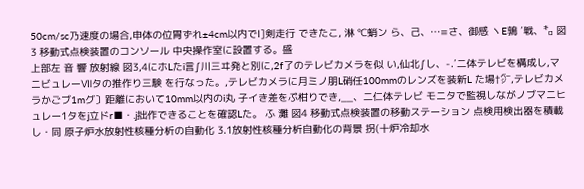50cm/sc乃速度の場合,申体の位胃ずれ±4cm以内でⅠ]剣走行 できたこ, 淋 ℃蛸ン ら、己、…≡さ、御感 ヽE鶉 ′戦、㌔ 図3 移動式点検装置のコンソール 中央操作室に設置する。盛
上部左 音 響 放射線 図3,4にホLたi言∫川三ヰ発と別に,2f了のテレビカメラを似 い,仙北∫し、-.′二体テレビを構成し,マニビュレーⅦタの推作り三験 を行なった。,テレビカメラに月ミノ朋L硝任100mmのレンズを装新L た場†㌻,テレビカメラかごブ1mグ〕距離において10mm以内のi丸 子イき差をぷ柑りでき,__、二仁体テレビ モニタで監視しながノブマニヒ ュレー1タをj立ドr■・.j拙作できることを確認Lた。 ふ 灘 図4 移動式点検装置の移動ステーション 点検用検出器を積載し・同 原子炉水放射性核種分析の自動化 3.1放射性核種分析自動化の背景 拐(十炉冷却水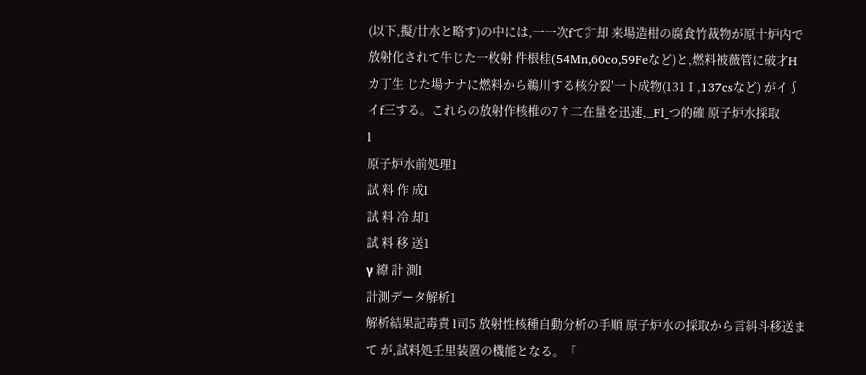(以下,擬/廿水と略す)の中には,一一次fて㌻却 来場造柑の腐食竹裁物が原十炉内で放射化されて牛じた一枚射 件根桂(54Mn,60co,59Feなど)と,燃料被薇管に破才Hカ丁生 じた場ナナに燃料から鵜川する核分裂′一卜成物(131Ⅰ,137csなど) がイ∫イf三する。これらの放射作核椎の7†二在量を迅速,_Fl_つ的確 原子炉水採取
l
原子炉水前処理1
試 料 作 成l
試 料 冷 却1
試 料 移 送1
γ 繚 計 測l
計測データ解析1
解析結果記毒責 l司5 放射性核種自動分析の手順 原子炉水の採取から言糾斗移送まて が,試料処壬里装置の機能となる。「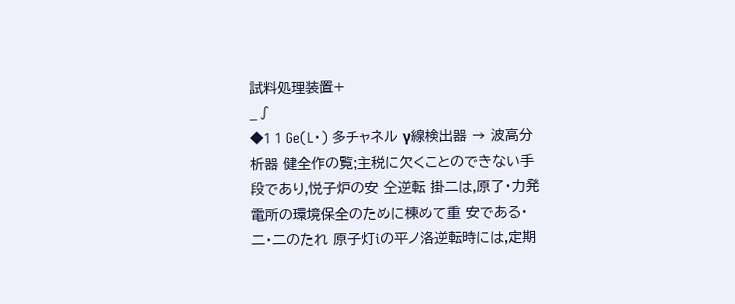試料処理装置+
_∫
◆1 1 Ge(L・) 多チャネル γ線検出器 → 波高分析器 健全作の覧;主税に欠くことのできない手段であり,悦子炉の安 仝逆転 掛二は,原了・力発電所の環境保全のために棟めて重 安である・二・二のたれ 原子灯iの平ノ洛逆転時には,定期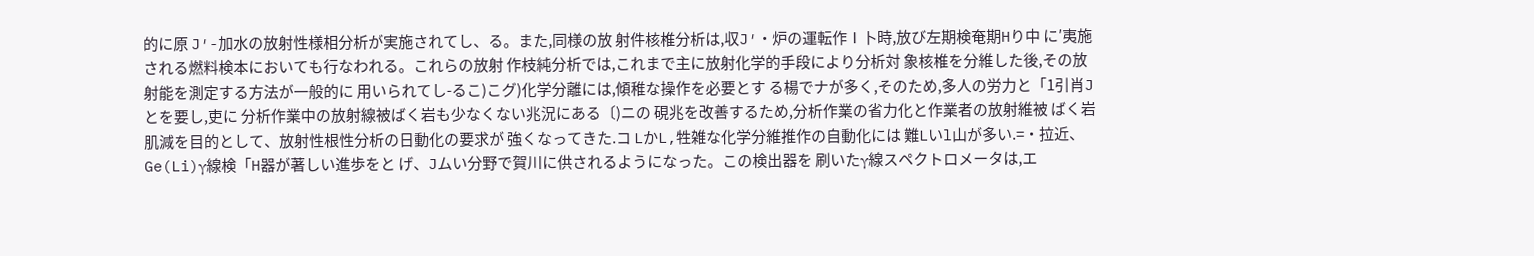的に原 J′-加水の放射性様相分析が実施されてし、る。また,同様の放 射件核椎分析は,収J′・炉の運転作Ⅰ卜時,放び左期検奄期Hり中 に′夷施される燃料検本においても行なわれる。これらの放射 作枝純分析では,これまで主に放射化学的手段により分析対 象核椎を分維した後,その放射能を測定する方法が一般的に 用いられてし-るこ)こグ)化学分離には,傾稚な操作を必要とす る楊でナが多く,そのため,多人の労力と「1引肖Jとを要し,吏に 分析作業中の放射線被ばく岩も少なくない兆況にある〔)ニの 硯兆を改善するため,分析作業の省力化と作業者の放射維被 ばく岩肌減を目的として、放射性根性分析の日動化の要求が 強くなってきた.コ LかL,牲雑な化学分維推作の自動化には 難Lいl山が多い.=・拉近、Ge(Li)γ線検「H器が著しい進歩をと げ、Jムい分野で賀川に供されるようになった。この検出器を 刷いたγ線スペクトロメータは,エ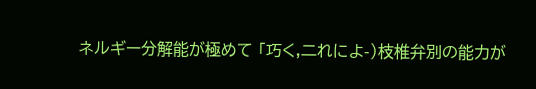ネルギー分解能が極めて 「巧く,二れによ-)枝椎弁別の能力が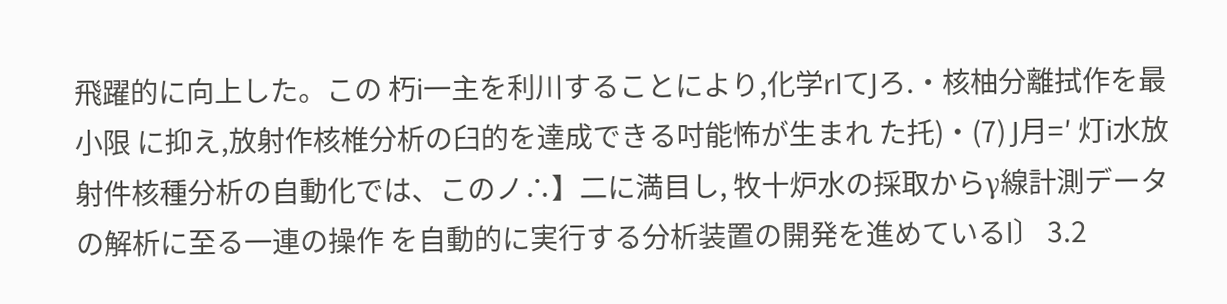飛躍的に向上した。この 朽i一主を利川することにより,化学rlてJろ.・核柚分離拭作を最小限 に抑え,放射作核椎分析の臼的を達成できる吋能怖が生まれ た托)・(7) J月=′ 灯i水放射件核種分析の自動化では、このノ∴】二に満目し, 牧十炉水の採取からγ線計測データの解析に至る一連の操作 を自動的に実行する分析装置の開発を進めているl〕 3.2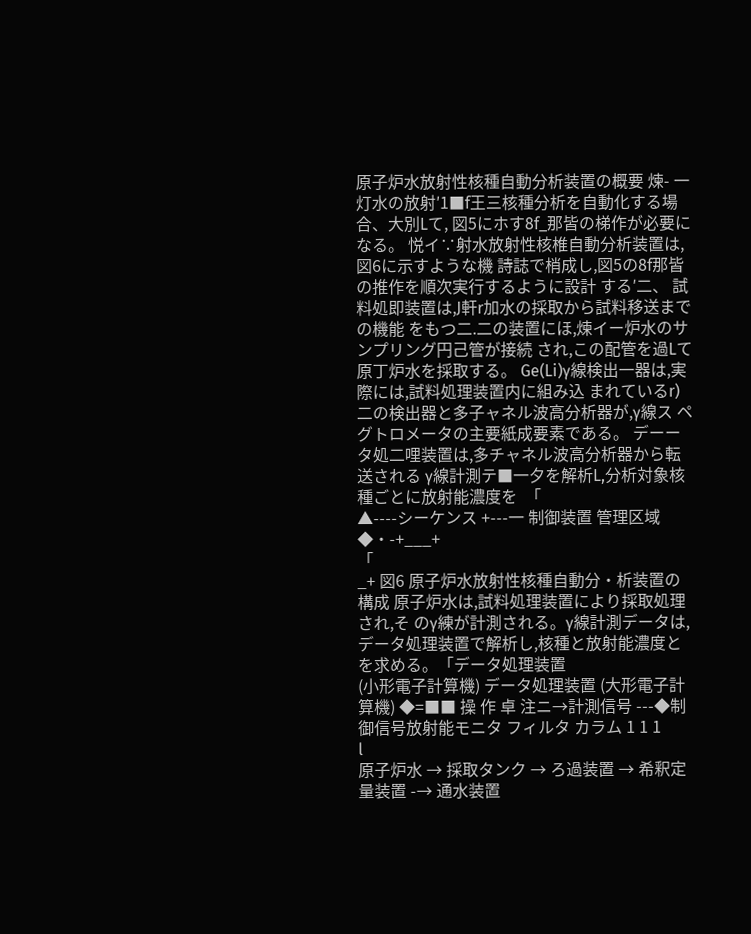原子炉水放射性核種自動分析装置の概要 煉- 一灯水の放射′1■f王三核種分析を自動化する場合、大別Lて, 図5にホす8f_那皆の梯作が必要になる。 悦イ∵射水放射性核椎自動分析装置は,図6に示すような機 詩誌で梢成し,図5の8f那皆の推作を順次実行するように設計 する′二、 試料処即装置は,J軒r加水の採取から試料移送までの機能 をもつ二.二の装置にほ,煉イー炉水のサンプリング円己管が接続 され,この配管を過Lて原丁炉水を採取する。 Ge(Li)γ線検出一器は,実際には,試料処理装置内に組み込 まれているr)二の検出器と多子ャネル波高分析器が,γ線ス ペグトロメータの主要紙成要素である。 デーータ処二哩装置は,多チャネル波高分析器から転送される γ線計測テ■一夕を解析L,分析対象核種ごとに放射能濃度を  「
▲----シーケンス +---一 制御装置 管理区域◆・-+___+
「
_+ 図6 原子炉水放射性核種自動分・析装置の構成 原子炉水は,試料処理装置により採取処理され,そ のγ練が計測される。γ線計測データは,データ処理装置で解析し,核種と放射能濃度とを求める。「データ処理装置
(小形電子計算機) データ処理装置 (大形電子計算機) ◆=■■ 操 作 卓 注ニ→計測信号 ---◆制御信号放射能モニタ フィルタ カラム 1 1 1
l
原子炉水 → 採取タンク → ろ過装置 → 希釈定量装置 -→ 通水装置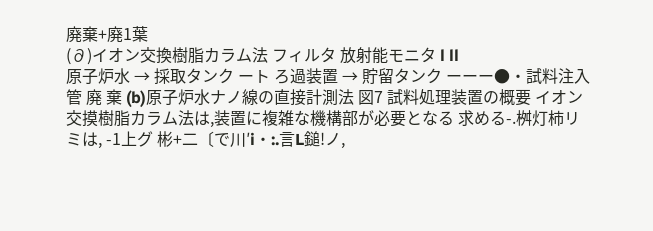廃棄+廃1葉
(∂)イオン交換樹脂カラム法 フィルタ 放射能モニタ l ll
原子炉水 → 採取タンク ート ろ過装置 → 貯留タンク ーーー●・試料注入管 廃 棄 (b)原子炉水ナノ線の直接計測法 図7 試料処理装置の概要 イオン交摸樹脂カラム法は,装置に複雑な機構部が必要となる 求める-.桝灯柿リミは, -1上グ 彬+二〔で川′i・:.言L鎚!ノ,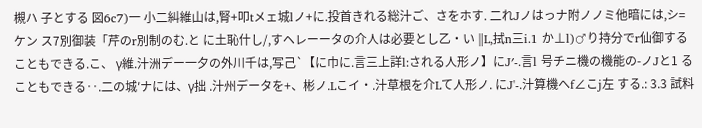槻ハ 子とする 図6c7)一 小二糾維山は,腎+叩tメェ城lノ+に.投首きれる総汁ご、さをホす. 二れJノはっナ附ノノミ他暗には,シ=ケン ス7別御装「芹のr別制のむ.と に土恥什し/,すヘレーータの介人は必要とし乙・い ‖L,拭n三i.1 か⊥l)♂り持分でr仙御することもできる.こ、 γ維.汁洲デー一夕の外川千は,写己`【に巾に.言三上詳l:される人形ノ】にJ′-.言l 号チニ機の機能の-ノJと1 ることもできる‥.二の城′ナには、γ拙 .汁州データを+、彬ノ.Lこイ・.汁草根を介Lて人形ノ. にJ'-.汁算機へf∠こj左 する.: 3.3 試料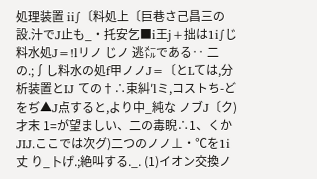処理装置 ii∫〔料処上〔巨巷さ己昌三の設.汁でJ止も_・托安乞■i王j+拙は1i∫じ料水処J=!lリノ じノ 逃㍍である‥ 二の.;∫し料水の処f甲ノノJ=〔とLては,分析装置とIJ ての†∴束糾′lミ,コストち-どをぢ▲J点すると,より中_純な ノブJ〔ク)才末 1=が望ましい、二の毒睨∴1、くかJIJ.ここでは次グ)二つのノノ⊥・℃を1i丈 り_卜げ.;絶叫する._. (1)イオン交換ノ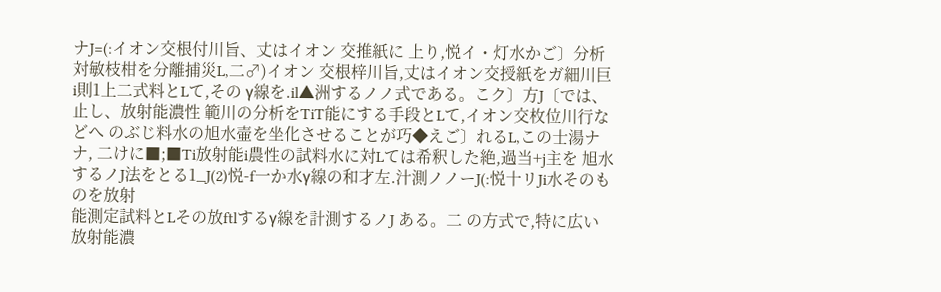ナJ=(:イオン交根付川旨、丈はイオン 交推紙に 上り,悦イ・灯水かご〕分析対敏枝柑を分離捕災L,二♂)イオン 交根梓川旨,丈はイオン交授紙をガ細川巨i則1上二式料とLて,その γ線を.il▲洲するノノ式である。こク〕方J〔では、止し、放射能濃性 範川の分析をTiT能にする手段とLて,イオン交枚位川行などへ のぶじ料水の旭水壷を坐化させることが巧◆えご〕れるL,この士湯ナナ, 二けに■;■Ti放射能i農性の試料水に対Lては希釈した絶,過当+j主を 旭水するノJ法をとる1_J(2)悦-f一か水γ線の和才左.汁測ノノーJ(:悦十リJi水そのものを放射
能測定試料とLその放ftlするγ線を計測するノJ ある。二 の方式で,特に広い放射能濃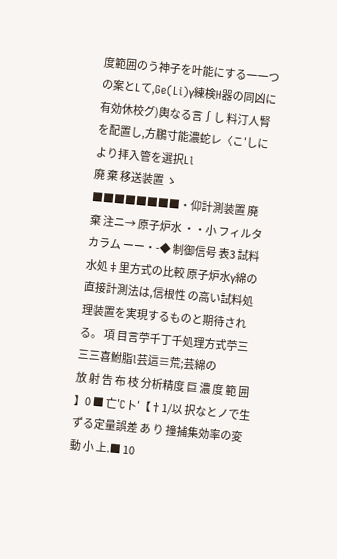度範囲のう神子を叶能にする一一つ の案とLて,Ge(Li)γ練検H器の同凶に有効休校グ)輿なる言∫し 料汀人腎を配置し,方鵬寸能濃蛇レ〈こ′しにより拝入管を選択Ll
廃 棄 移送装置 ゝ■■■■■■■■・仰計測装置 廃 棄 注ニ→ 原子炉水 ・・小 フィルタ カラム ーー・-◆ 制御信号 表3 試料水処‡里方式の比較 原子炉水γ綿の直接計測法は,信根性 の高い試料処理装置を実現するものと期待される。 項 目言苧千丁千処理方式苧三三三喜鮒脂l芸這≡荒;芸綿の
放 射 告 布 枝 分析精度 巨 濃 度 範 囲 】0 ■ 亡′C卜′【†1/以 択なとノで生ずる定量誤差 あ り 撞捕集効率の変動 小 上.■ 10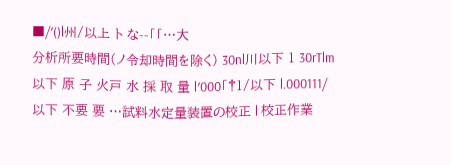■/′()l州/以上 ト な--「「…大
分析所要時間(ノ令却時間を除く) 30nl川以下 1 30rTlm以下 原 子 火戸 水 採 取 量 l′000「†1/以下 l.000111/以下 不要 要 …試料水定量装置の校正 l 校正作業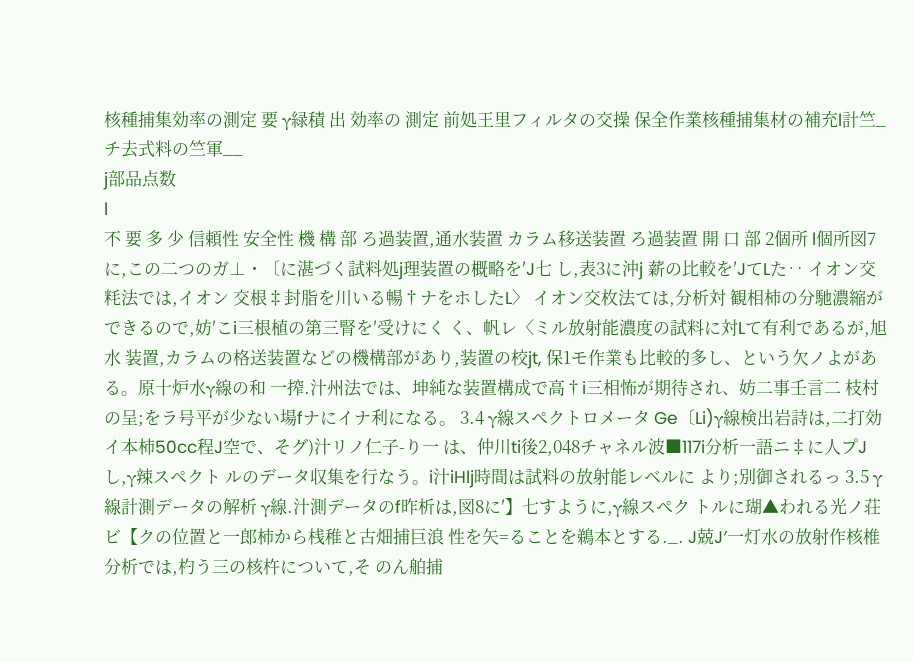核種捕集効率の測定 要 γ緑積 出 効率の 測定 前処王里フィルタの交操 保全作業核種捕集材の補充l計竺_チ去式料の竺軍__
j部品点数
l
不 要 多 少 信頼性 安全性 機 構 部 ろ過装置,通水装置 カラム移送装置 ろ過装置 開 口 部 2個所 l個所図7に,この二つのガ⊥・〔に湛づく試料処j理装置の概略を′J七 し,表3に沖j 薪の比較を′JてLた‥ イオン交粍法では,イオン 交根‡封脂を川いる暢†ナをホしたL〉 イオン交枚法ては,分析対 観相柿の分馳濃縮ができるので,妨′こi三根植の第三腎を′受けにく く、帆レ〈ミル放射能濃度の試料に対Lて有利であるが,旭水 装置,カラムの格送装置などの機構部があり,装置の校jt, 保1モ作業も比較的多し、という欠ノよがある。原十炉水γ線の和 一搾.汁州法では、坤純な装置構成で高†i三相怖が期待され、妨二事壬言二 枝村の呈;をラ号平が少ない場fナにイナ利になる。 3.4 γ線スペクトロメータ Ge〔Li)γ線検出岩詩は,二打効イ本柿50cc程J空で、そグ)汁リノ仁子-り一 は、仲川ti後2,048チャネル波■117i分析一語ニ‡に人プJし,γ辣スペクト ルのデータ収集を行なう。i汁iHlj時間は試料の放射能レベルに より;別御されるっ 3.5 γ線計測データの解析 γ線.汁測データのf昨析は,図8に′】七すように,γ線スペク トルに瑚▲われる光ノ荘ビ【クの位置と一郎柿から桟稚と古畑捕巨浪 性を矢=ることを鵜本とする._. J兢J′一灯水の放射作核椎分析では,杓う三の核杵について,そ のん舶捕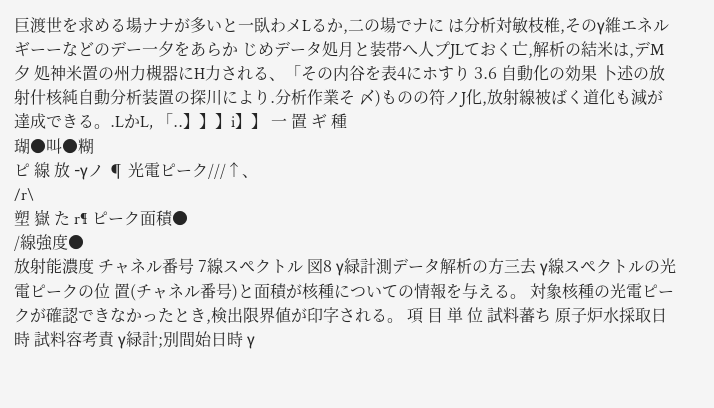巨渡世を求める場ナナが多いと一臥わメLるか,二の場でナに は分析対敏枝椎,そのγ維エネルギーーなどのデー一夕をあらか じめデータ処月と装帯へ人プJLておく亡,解析の結米は,デM夕 処神米置の州力槻器にH力される、「その内谷を表4にホすり 3.6 自動化の効果 卜述の放射什核純自動分析装置の探川により.分析作業そ 〆)ものの符ノJ化,放射線被ばく道化も減が達成できる。.LかL, 「..】】】i】】 一 置 ギ 種
瑚●叫●糊
ピ 線 放 -γノ ¶ 光電ピーク///↑、
/r\
塑 嶽 た r¶ ピーク面積●
/線強度●
放射能濃度 チャネル番号 7線スペクトル 図8 γ緑計測データ解析の方三去 γ線スペクトルの光電ピークの位 置(チャネル番号)と面積が核種についての情報を与える。 対象核種の光電ピークが確認できなかったとき,検出限界値が印字される。 項 目 単 位 試料蕃ち 原子炉水採取日時 試料容考責 γ緑計;別間始日時 γ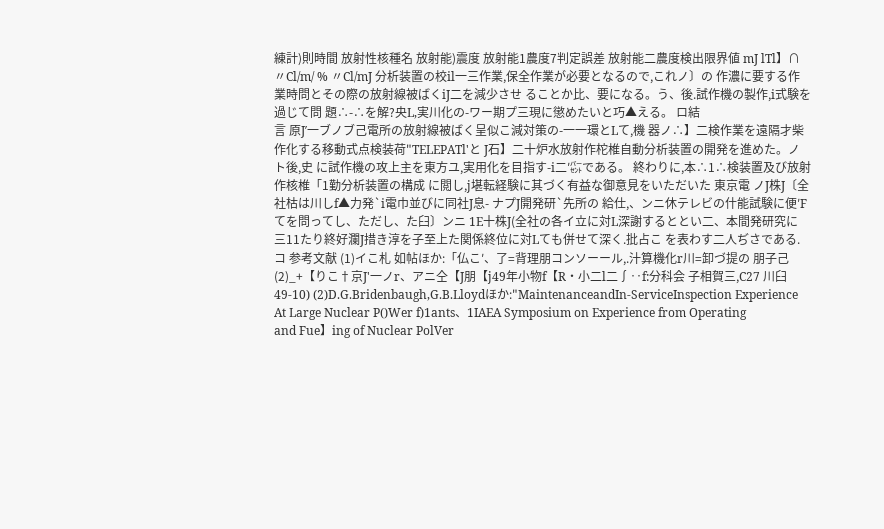練計)則時間 放射性核種名 放射能)震度 放射能1農度7判定誤差 放射能二農度検出限界値 mJ lTl】∩ 〃Cl/m/ % 〃Cl/mJ 分析装置の校il一三作業,保全作業が必要となるので,これノ〕の 作濃に要する作業時問とその際の放射線被ばくiJ二を減少させ ることか比、要になる。う、後.試作機の製作,i式験を過じて問 題∴-∴を解?央L,実川化の-ワー期プ三現に懲めたいと巧▲える。 ロ結
言 原J′一ブノブ己電所の放射線被ばく呈似こ減対策の-一一環とLて,機 器ノ∴】二検作業を遠隔才柴作化する移動式点検装荷"TELEPATl'と J石】二十炉水放射作柁椎自動分析装置の開発を進めた。ノト後,史 に試作機の攻上主を東方ユ,実用化を目指す-i二′㌫である。 終わりに,本∴1∴検装置及び放射作核椎「1勤分析装置の構成 に閲し,j堪転経験に其づく有益な御意見をいただいた 東京電 ノJ株J〔全社枯は川しf▲力発`i電巾並びに同社J息- ナプJ開発研`先所の 給仕,、ンニ休テレビの什能試験に便′Fてを問ってし、ただし、た臼〕ンニ 1E十株J(全社の各イ立に対L深謝するととい二、本間発研究に 三11たり終好瀾J措き淳を子至上た関係終位に対Lても併せて深く.批占こ を表わす二人ぢさである.コ 参考文献 (1)イこ札 如帖ほか:「仏こ′、了=背理朋コンソーール,.汁算機化r川=卸づ提の 朋子己(2)_+【りこ†京J'一ノr、アニ仝【J朋【j49年小物f【R・小二l二∫‥f:分科会 子相賀三,C27 川臼49-10) (2)D.G.Bridenbaugh,G.B.Lloydほか:"MaintenanceandIn-ServiceInspection Experience At Large Nuclear P()Wer f)1ants、1IAEA Symposium on Experience from Operating
and Fue】ing of Nuclear PolVer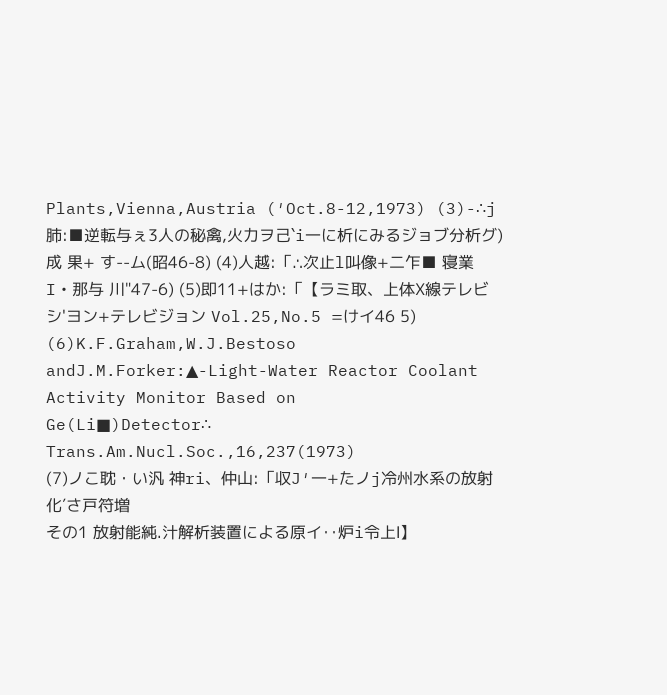Plants,Vienna,Austria (′Oct.8-12,1973) (3)-∴j肺:■逆転与ぇ3人の秘禽,火力ヲ己`i一に析にみるジョブ分析グ)成 果+ す--ム(昭46-8) (4)人越:「∴次止l叫像+二乍■ 寝業I・那与 川"47-6) (5)即11+はか:「【ラミ取、上体Ⅹ線テレビシ'ヨン+テレビジョン Vol.25,No.5 =けイ46 5) (6)K.F.Graham,W.J.Bestoso
andJ.M.Forker:▲-Light-Water Reactor Coolant Activity Monitor Based on
Ge(Li■)Detector∴ Trans.Am.Nucl.Soc.,16,237(1973)
(7)ノこ耽・い汎 神ri、仲山:「収J′一+たノj冷州水系の放射化′さ戸符増
その1 放射能純.汁解析装置による原イ‥炉i令上Ⅰ】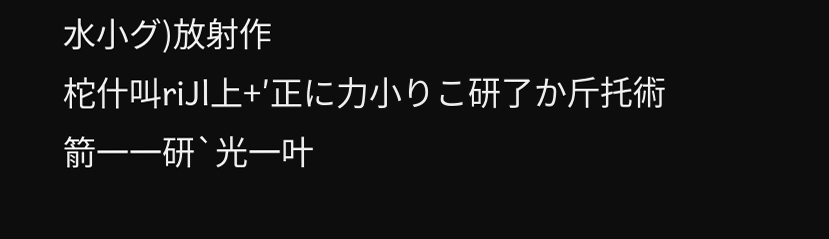水小グ)放射作
柁什叫riJl上+′正に力小りこ研了か斤托術箭一一研`光一叶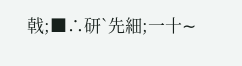戟;■∴研`先細;一十∼